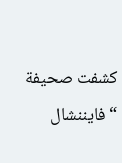كشفت صحيفة “فايننشال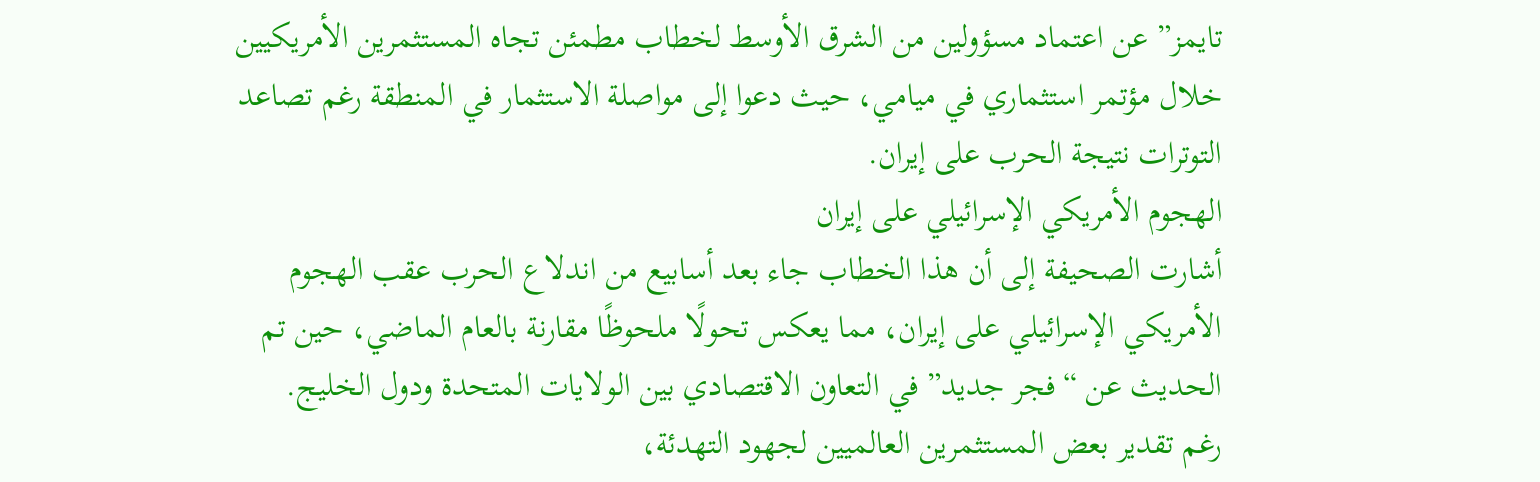تايمز” عن اعتماد مسؤولين من الشرق الأوسط لخطاب مطمئن تجاه المستثمرين الأمريكيين خلال مؤتمر استثماري في ميامي، حيث دعوا إلى مواصلة الاستثمار في المنطقة رغم تصاعد التوترات نتيجة الحرب على إيران.
الهجوم الأمريكي الإسرائيلي على إيران
أشارت الصحيفة إلى أن هذا الخطاب جاء بعد أسابيع من اندلاع الحرب عقب الهجوم الأمريكي الإسرائيلي على إيران، مما يعكس تحولًا ملحوظًا مقارنة بالعام الماضي، حين تم الحديث عن “فجر جديد” في التعاون الاقتصادي بين الولايات المتحدة ودول الخليج.
رغم تقدير بعض المستثمرين العالميين لجهود التهدئة،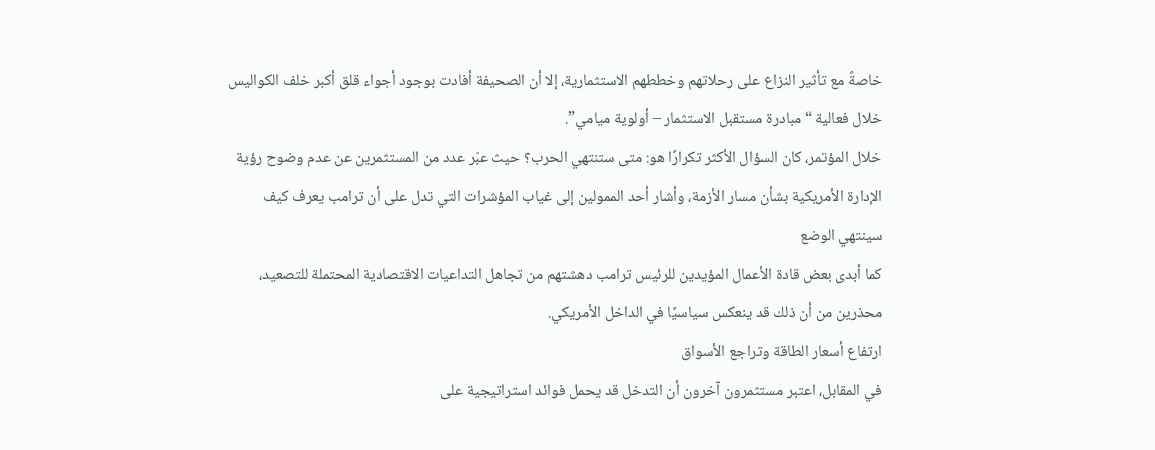خاصةً مع تأثير النزاع على رحلاتهم وخططهم الاستثمارية، إلا أن الصحيفة أفادت بوجود أجواء قلق أكبر خلف الكواليس خلال فعالية “مبادرة مستقبل الاستثمار – أولوية ميامي”.
خلال المؤتمر، كان السؤال الأكثر تكرارًا هو: متى ستنتهي الحرب؟ حيث عبّر عدد من المستثمرين عن عدم وضوح رؤية الإدارة الأمريكية بشأن مسار الأزمة، وأشار أحد الممولين إلى غياب المؤشرات التي تدل على أن ترامب يعرف كيف سينتهي الوضع
كما أبدى بعض قادة الأعمال المؤيدين للرئيس ترامب دهشتهم من تجاهل التداعيات الاقتصادية المحتملة للتصعيد، محذرين من أن ذلك قد ينعكس سياسيًا في الداخل الأمريكي.
ارتفاع أسعار الطاقة وتراجع الأسواق
في المقابل، اعتبر مستثمرون آخرون أن التدخل قد يحمل فوائد استراتيجية على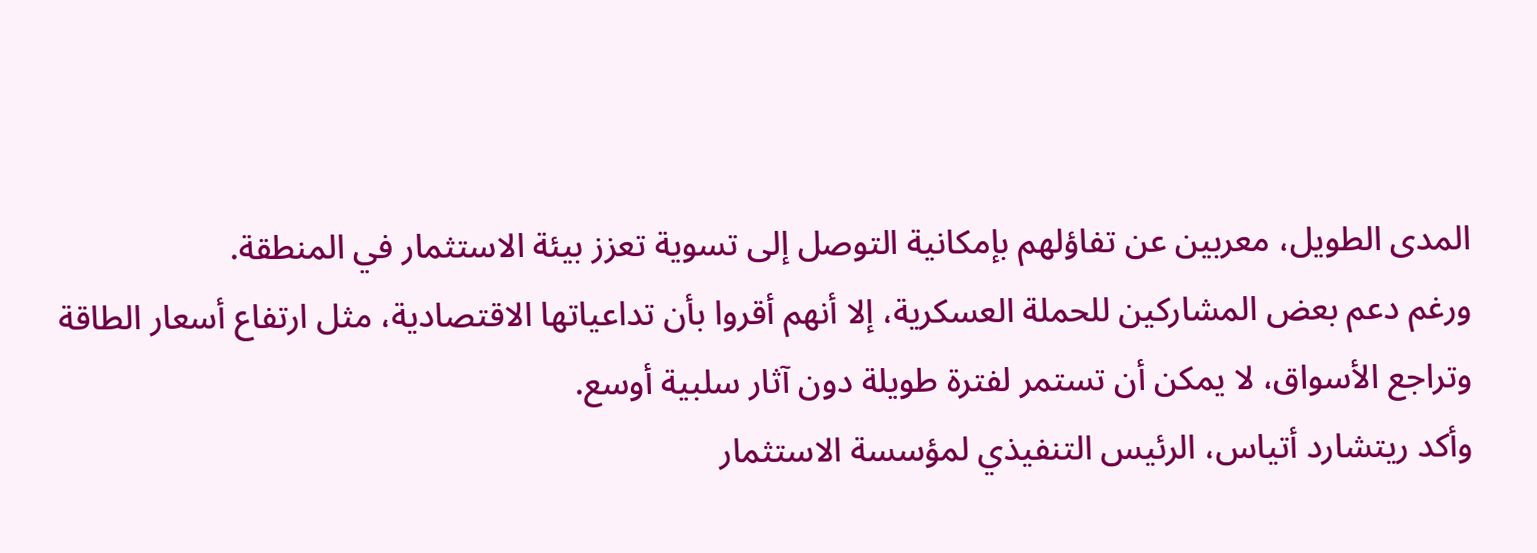المدى الطويل، معربين عن تفاؤلهم بإمكانية التوصل إلى تسوية تعزز بيئة الاستثمار في المنطقة.
ورغم دعم بعض المشاركين للحملة العسكرية، إلا أنهم أقروا بأن تداعياتها الاقتصادية، مثل ارتفاع أسعار الطاقة وتراجع الأسواق، لا يمكن أن تستمر لفترة طويلة دون آثار سلبية أوسع.
وأكد ريتشارد أتياس، الرئيس التنفيذي لمؤسسة الاستثمار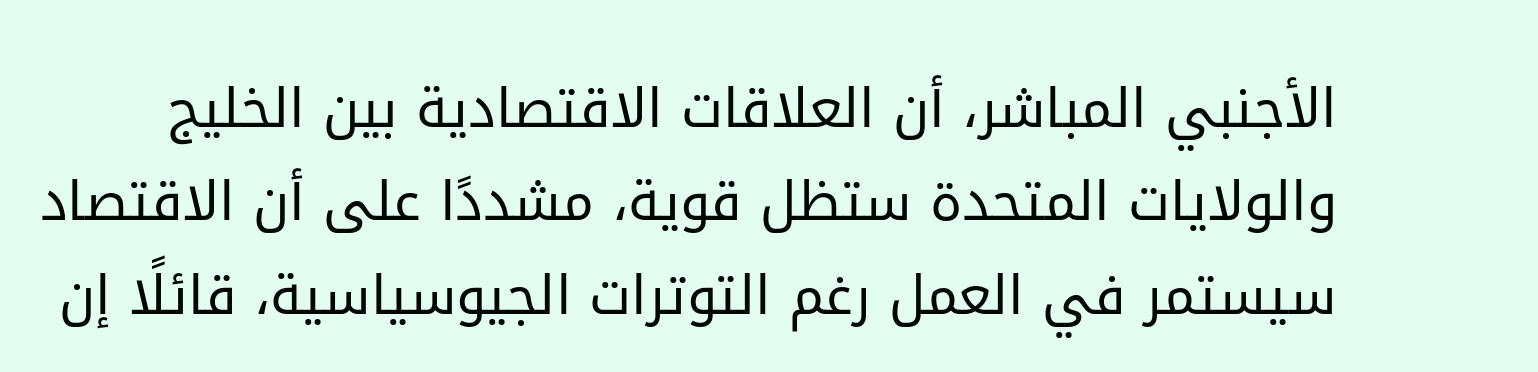الأجنبي المباشر، أن العلاقات الاقتصادية بين الخليج والولايات المتحدة ستظل قوية، مشددًا على أن الاقتصاد سيستمر في العمل رغم التوترات الجيوسياسية، قائلًا إن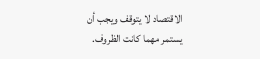الاقتصاد لا يتوقف ويجب أن يستمر مهما كانت الظروف.